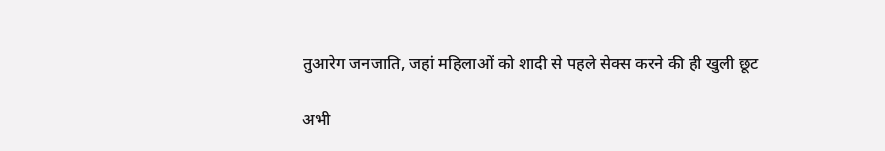तुआरेग जनजाति, जहां महिलाओं को शादी से पहले सेक्‍स करने की ही खुली छूट

अभी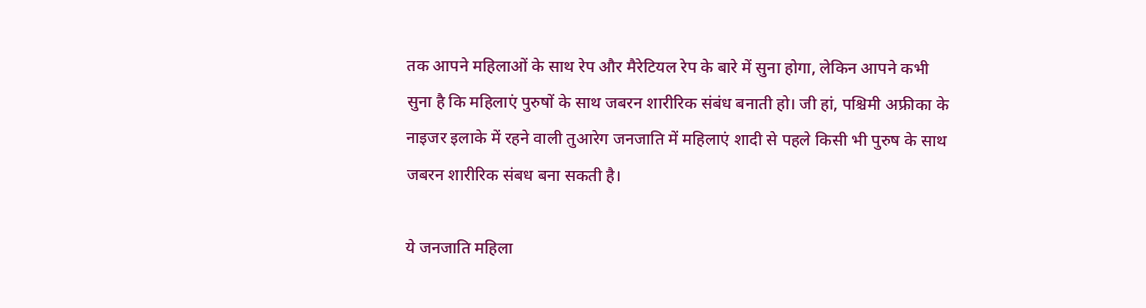तक आपने महिलाओं के साथ रेप और मैरेटियल रेप के बारे में सुना होगा, लेकिन आपने कभी सुना है कि महिलाएं पुरुषों के साथ जबरन शारीरिक संबंध बनाती हो। जी हां, पश्चिमी अफ्रीका के नाइजर इलाके में रहने वाली तुआरेग जनजाति में महिलाएं शादी से प‍हले किसी भी पुरुष के साथ जबरन शारीरिक संबध बना सकती है।

ये जनजाति महिला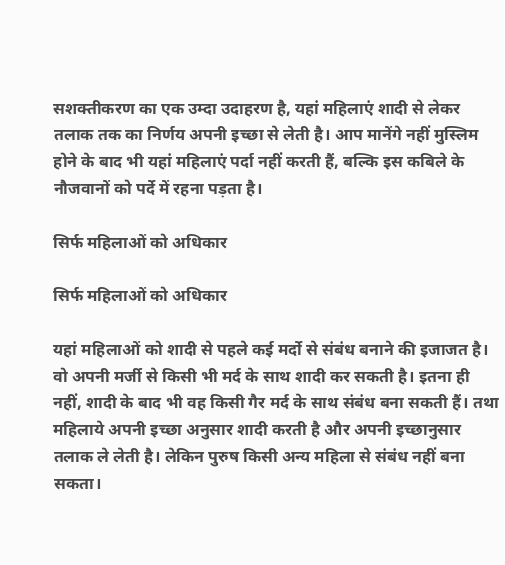सशक्‍तीकरण का एक उम्‍दा उदाहरण है, यहां महिलाएं शादी से लेकर तलाक तक का निर्णय अपनी इच्‍छा से लेती है। आप मानेंगे न‍हीं मुस्लिम होने के बाद भी यहां महिलाएं पर्दा नहीं करती हैं, बल्कि इस कबिले के नौजवानों को पर्दे में रहना पड़ता है।

सिर्फ महिलाओं को अधिकार

सिर्फ महिलाओं को अधिकार

यहां महिलाओं को शादी से पहले कई मर्दो से संबंध बनाने की इजाजत है। वो अपनी मर्जी से किसी भी मर्द के साथ शादी कर सकती है। इतना ही नहीं, शादी के बाद भी वह किसी गैर मर्द के साथ संबंध बना सकती हैं। तथा महिलाये अपनी इच्छा अनुसार शादी करती है और अपनी इच्छानुसार तलाक ले लेती है। लेकिन पुरुष किसी अन्य महिला से संबंध नहीं बना सकता।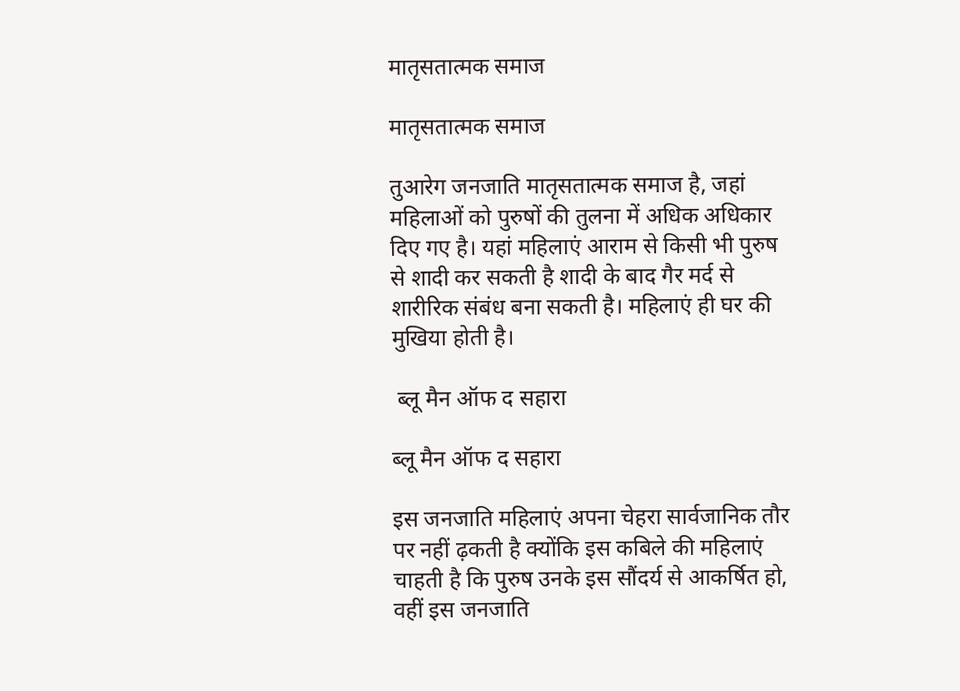मातृसतात्‍मक समाज

मातृसतात्‍मक समाज

तुआरेग जनजाति मातृसतात्‍मक समाज है, जहां महिलाओं को पुरुषों की तुलना में अधिक अधिकार दिए गए है। यहां महिलाएं आराम से किसी भी पुरुष से शादी कर सकती है शादी के बाद गैर मर्द से शारीरिक संबंध बना सकती है। महिलाएं ही घर की मुखिया होती है।

 ब्‍लू मैन ऑफ द सहारा

ब्‍लू मैन ऑफ द सहारा

इस जनजाति महिलाएं अपना चेहरा सार्वजानिक तौर पर नहीं ढ़कती है क्‍योंकि इस कबिले की महिलाएं चाहती है कि पुरुष उनके इस सौंदर्य से आकर्षित हो, वहीं इस जनजाति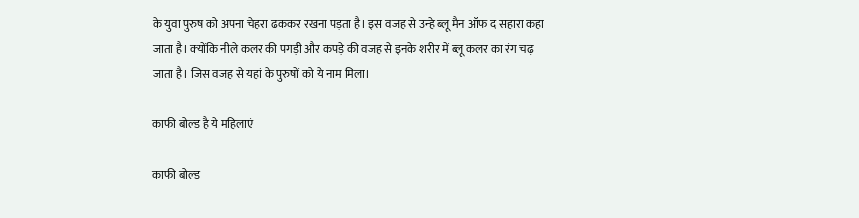के युवा पुरुष को अपना चेहरा ढककर रखना पड़ता है। इस वजह से उन्‍हे ब्‍लू मैन ऑफ द सहारा कहा जाता है। क्‍योंकि नीले कलर की पगड़ी और कपड़े की वजह से इनके शरीर में ब्‍लू कलर का रंग चढ़ जाता है। जिस वजह से यहां के पुरुषों को ये नाम मिला।

काफी बोल्‍ड है ये महिलाएं

काफी बोल्‍ड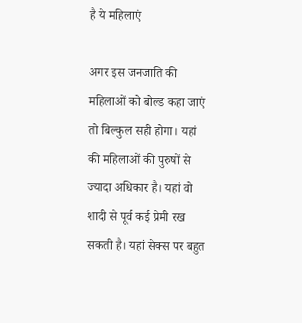है ये महिलाएं

अगर इस जनजाति की महिलाओं को बोल्‍ड कहा जाएं तो बिल्‍कुल सही होगा। यहां की महिलाओं की पुरुषों से ज्‍यादा अधिकार है। यहां वो शादी से पूर्व कई प्रेमी रख सकती है। यहां सेक्‍स पर बहुत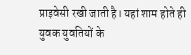प्राइवेसी रखी जाती है। यहां शाम होते ही युवक युवतियों के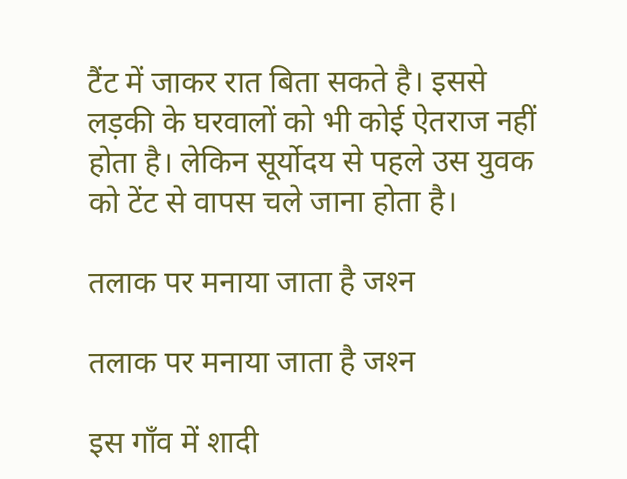टैंट में जाकर रात बिता सकते है। इससे लड़की के घरवालों को भी कोई ऐतराज नहीं होता है। लेकिन सूर्योदय से पहले उस युवक को टेंट से वापस चले जाना होता है।

तलाक पर मनाया जाता है जश्‍न

तलाक पर मनाया जाता है जश्‍न

इस गाँव में शादी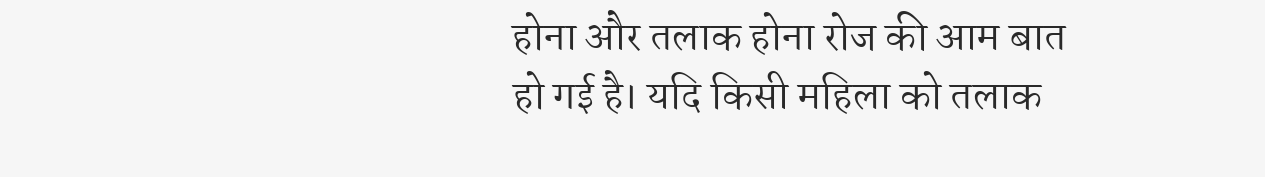होना और तलाक होना रोज की आम बात हो गई है। यदि किसी महिला को तलाक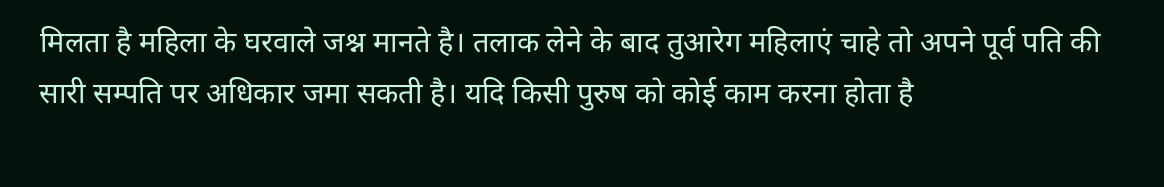मिलता है महिला के घरवाले जश्न मानते है। तलाक लेने के बाद तुआरेग महिलाएं चाहे तो अपने पूर्व पति की सारी सम्‍पति पर अधिकार जमा सकती है। यदि किसी पुरुष को कोई काम करना होता है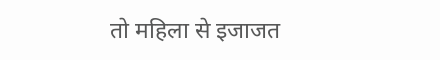तो महिला से इजाजत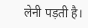लेनी पड़ती है।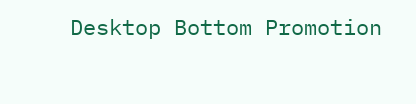Desktop Bottom Promotion